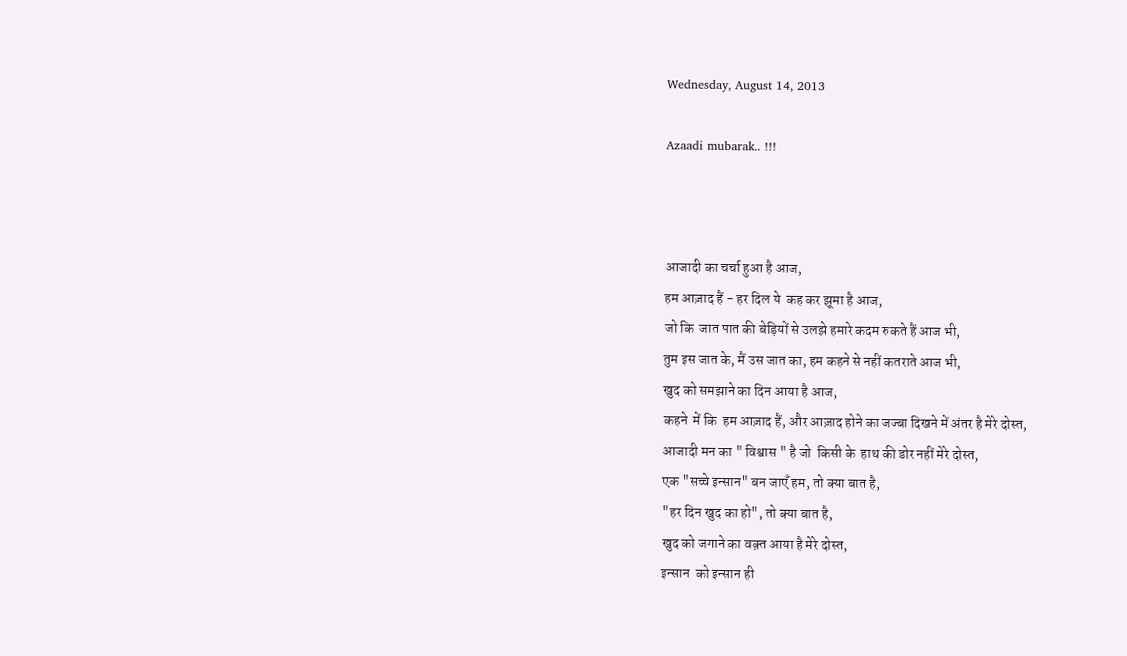Wednesday, August 14, 2013

Azaadi mubarak.. !!!



आजादी का चर्चा हुआ है आज,
हम आज़ाद हैं - हर दिल ये  कह कर झूमा है आज,
जो कि  जात पात की बेड़ियों से उलझे हमारे कदम रुकते हैं आज भी,
तुम इस जात के, मैं उस जात का, हम कहने से नहीं कतराते आज भी,
खुद को समझाने का दिन आया है आज,
कहने  में कि  हम आज़ाद हैं, और आज़ाद होने का जज्बा दिखने में अंतर है मेरे दोस्त,
आजादी मन का " विश्वास " है जो  किसी के  हाथ की डोर नहीं मेरे दोस्त,
एक "सच्चे इन्सान" बन जाएँ हम, तो क्या बात है,
"हर दिन खुद का हो", तो क्या बात है,
खुद को जगाने का वक़्त आया है मेरे दोस्त,
इन्सान  को इन्सान ही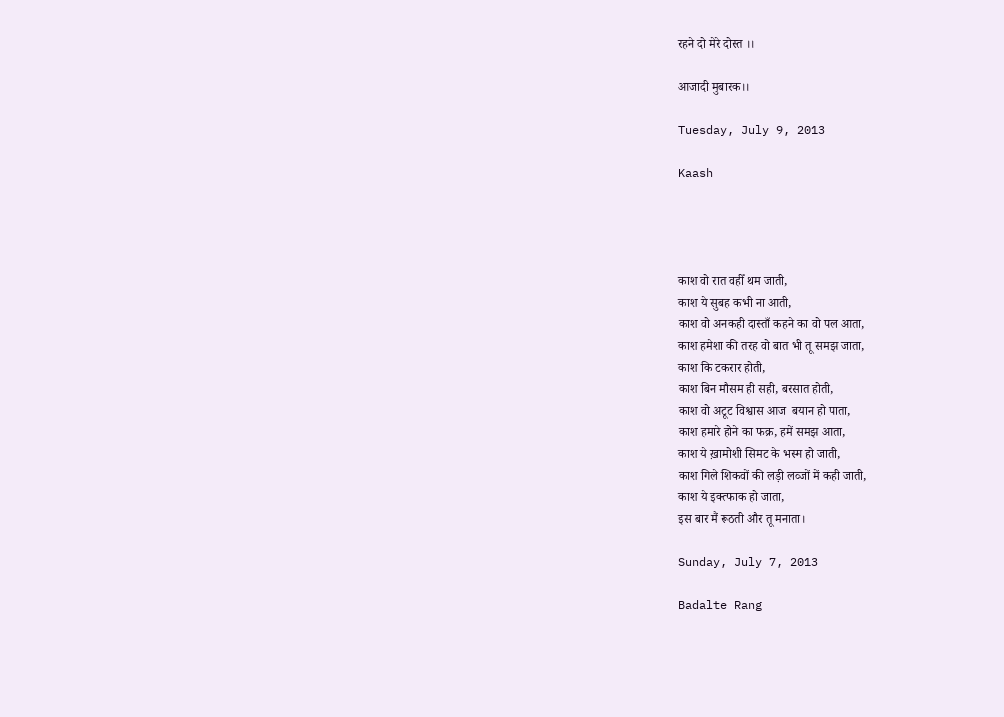रहने दो मेरे दोस्त ।।

आजादी मुबारक।।

Tuesday, July 9, 2013

Kaash




काश वो रात वहीँ थम जाती,
काश ये सुबह कभी ना आती,
काश वो अनकही दास्ताँ कहने का वो पल आता,
काश हमेशा की तरह वो बात भी तू समझ जाता,
काश कि टकरार होती,
काश बिन मौसम ही सही, बरसात होती,
काश वो अटूट विश्वास आज  बयान हो पाता,
काश हमारे होने का फक्र, हमें समझ आता,
काश ये ख़ामोशी सिमट के भस्म हो जाती,
काश गिले शिकवों की लड़ी लव्जों में कही जाती,
काश ये इक्त्फाक हो जाता,
इस बार मैं रूठती और तू मनाता।

Sunday, July 7, 2013

Badalte Rang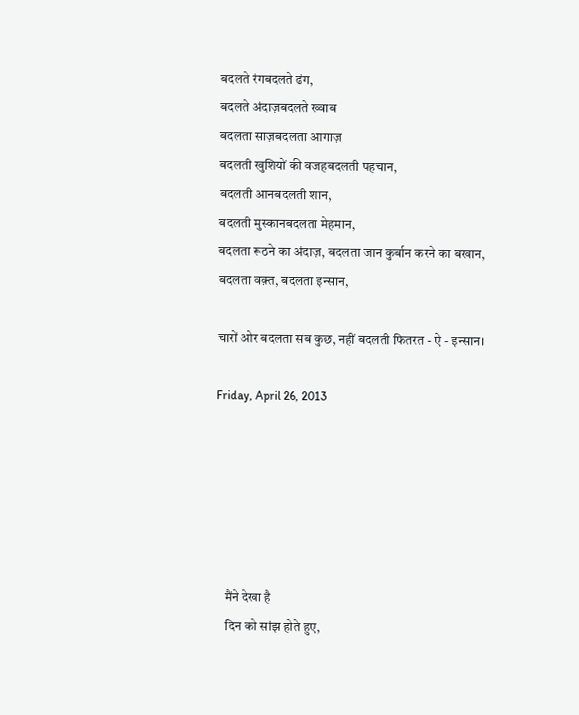बदलते रंगबदलते ढंग,
बदलते अंदाज़बदलते ख्वाब
बदलता साज़बदलता आगाज़
बदलती खुशियों की वजहबदलती पहचान,
बदलती आनबदलती शान,
बदलती मुस्कानबदलता मेहमान,
बदलता रूठने का अंदाज़, बदलता जान कुर्बान करने का बखान,
बदलता वक़्त, बदलता इन्सान,

चारों ओर बदलता सब कुछ, नहीं बदलती फितरत - ऐ - इन्सान।

Friday, April 26, 2013






    मैंने देखा है
    दिन को सांझ होते हुए,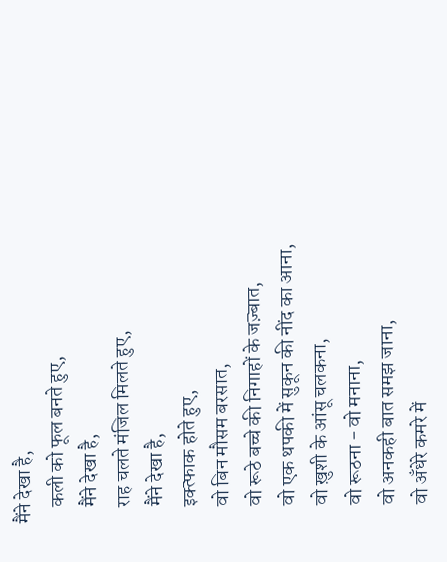मैंने देखा है,
    कली को फूल बनते हुए,
    मैंने देखा है,
    राह चलते मंजिल मिलते हुए,
    मैंने देखा है,
    इक्त्फाक होते हुए,
    वो बिन मौसम बरसात,
    वो रूठे बच्चे की निगाहों के जज़्बात,
    वो एक थपकी में सुकून की नींद का आना,
    वो ख़ुशी के आंसू चलकना,
    वो रूठना - वो मनाना,
    वो अनकही बात समझ जाना,
    वो अँधेरे कमरे में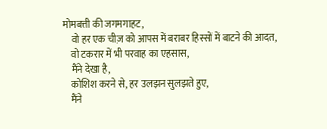मोमबत्ती की जगमगाहट,
    वो हर एक चीज़ को आपस में बराबर हिस्सों में बाटने की आदत,
    वो टकरार में भी परवाह का एहसास,
    मैंने देखा है,
    कोशिश करने से, हर उलझन सुलझते हुए,
    मैंने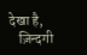देखा है,
    ज़िन्दगी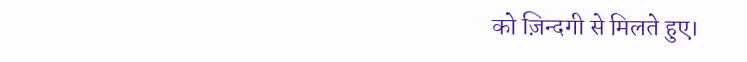को ज़िन्दगी से मिलते हुए।